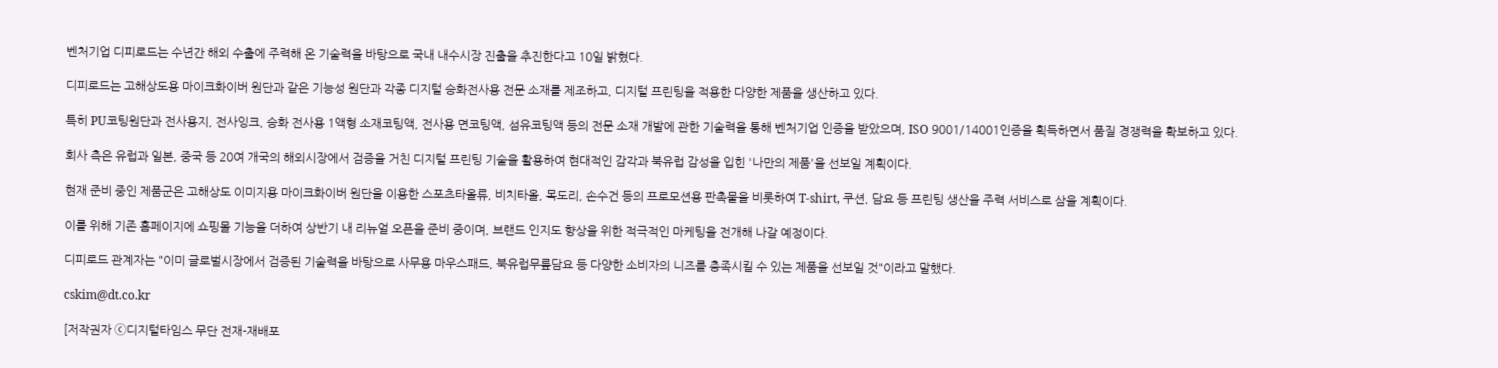벤처기업 디피로드는 수년간 해외 수출에 주력해 온 기술력을 바탕으로 국내 내수시장 진출을 추진한다고 10일 밝혔다.

디피로드는 고해상도용 마이크화이버 원단과 같은 기능성 원단과 각종 디지털 승화전사용 전문 소재를 제조하고, 디지털 프린팅을 적용한 다양한 제품을 생산하고 있다.

특히 PU코팅원단과 전사용지, 전사잉크, 승화 전사용 1액형 소재코팅액, 전사용 면코팅액, 섬유코팅액 등의 전문 소재 개발에 관한 기술력을 통해 벤처기업 인증을 받았으며, ISO 9001/14001인증을 획득하면서 품질 경쟁력을 확보하고 있다.

회사 측은 유럽과 일본, 중국 등 20여 개국의 해외시장에서 검증을 거친 디지털 프린팅 기술을 활용하여 현대적인 감각과 북유럽 감성을 입힌 '나만의 제품'을 선보일 계획이다.

현재 준비 중인 제품군은 고해상도 이미지용 마이크화이버 원단을 이용한 스포츠타올류, 비치타올, 목도리, 손수건 등의 프로모션용 판촉물을 비롯하여 T-shirt, 쿠션, 담요 등 프린팅 생산을 주력 서비스로 삼을 계획이다.

이를 위해 기존 홈페이지에 쇼핑몰 기능을 더하여 상반기 내 리뉴얼 오픈을 준비 중이며, 브랜드 인지도 향상을 위한 적극적인 마케팅을 전개해 나갈 예정이다.

디피로드 관계자는 "이미 글로벌시장에서 검증된 기술력을 바탕으로 사무용 마우스패드, 북유럽무릎담요 등 다양한 소비자의 니즈를 충족시킬 수 있는 제품을 선보일 것"이라고 말했다.

cskim@dt.co.kr

[저작권자 ⓒ디지털타임스 무단 전재-재배포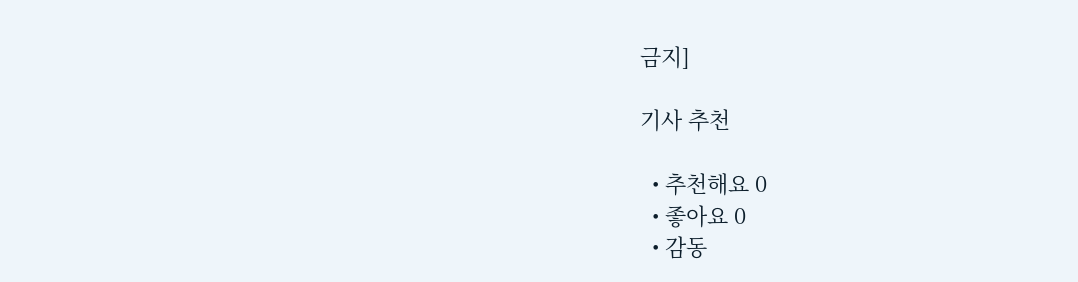금지]

기사 추천

  • 추천해요 0
  • 좋아요 0
  • 감동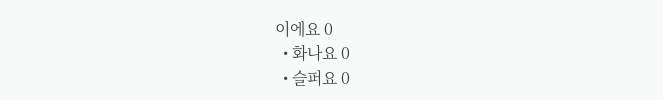이에요 0
  • 화나요 0
  • 슬퍼요 0